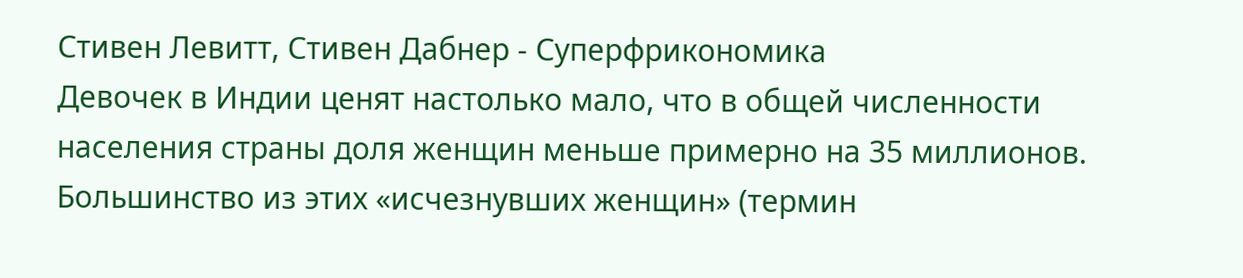Стивен Левитт, Стивен Дабнер - Суперфрикономика
Девочек в Индии ценят настолько мало, что в общей численности населения страны доля женщин меньше примерно на 35 миллионов. Большинство из этих «исчезнувших женщин» (термин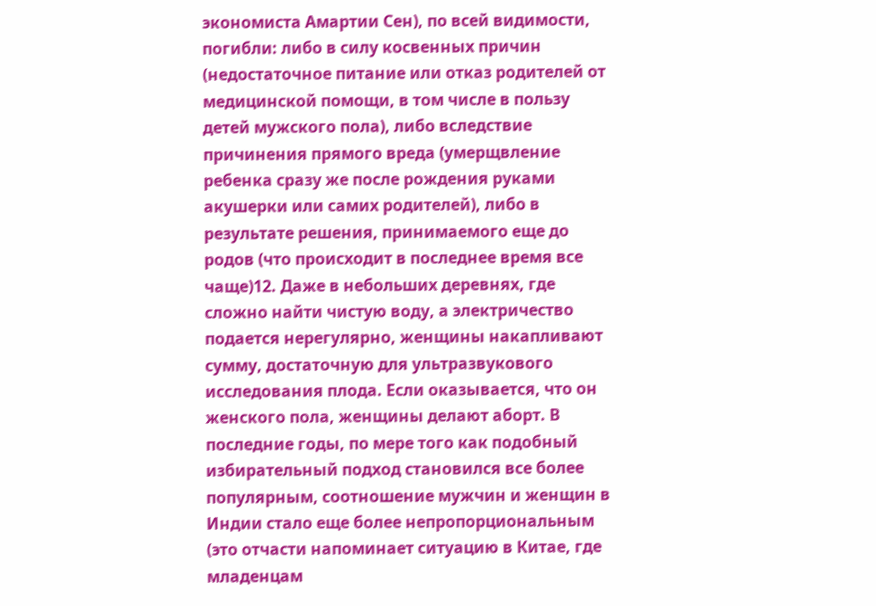экономиста Амартии Сен), по всей видимости, погибли: либо в силу косвенных причин (недостаточное питание или отказ родителей от медицинской помощи, в том числе в пользу детей мужского пола), либо вследствие причинения прямого вреда (умерщвление ребенка сразу же после рождения руками акушерки или самих родителей), либо в результате решения, принимаемого еще до родов (что происходит в последнее время все чаще)12. Даже в небольших деревнях, где сложно найти чистую воду, а электричество подается нерегулярно, женщины накапливают сумму, достаточную для ультразвукового исследования плода. Если оказывается, что он женского пола, женщины делают аборт. В последние годы, по мере того как подобный избирательный подход становился все более популярным, соотношение мужчин и женщин в Индии стало еще более непропорциональным (это отчасти напоминает ситуацию в Китае, где младенцам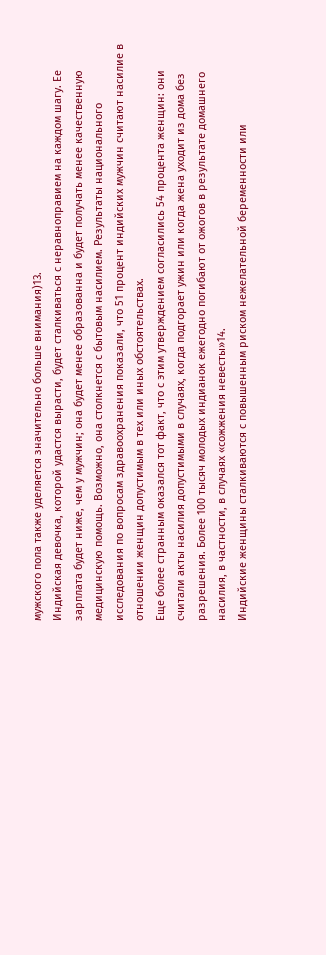мужского пола также уделяется значительно больше внимания)13.
Индийская девочка, которой удастся вырасти, будет сталкиваться с неравноправием на каждом шагу. Ее зарплата будет ниже, чем у мужчин; она будет менее образованна и будет получать менее качественную медицинскую помощь. Возможно, она столкнется с бытовым насилием. Результаты национального исследования по вопросам здравоохранения показали, что 51 процент индийских мужчин считают насилие в отношении женщин допустимым в тех или иных обстоятельствах.
Еще более странным оказался тот факт, что с этим утверждением согласились 54 процента женщин: они считали акты насилия допустимыми в случаях, когда подгорает ужин или когда жена уходит из дома без разрешения. Более 100 тысяч молодых индианок ежегодно погибают от ожогов в результате домашнего насилия, в частности, в случаях «сожжения невесты»14.
Индийские женщины сталкиваются с повышенным риском нежелательной беременности или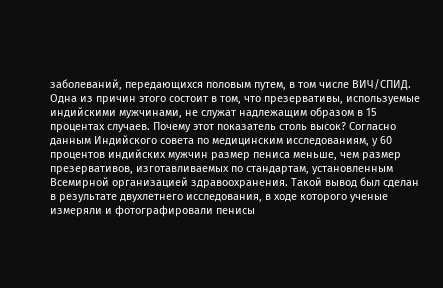заболеваний, передающихся половым путем, в том числе ВИЧ/СПИД. Одна из причин этого состоит в том, что презервативы, используемые индийскими мужчинами, не служат надлежащим образом в 15 процентах случаев. Почему этот показатель столь высок? Согласно данным Индийского совета по медицинским исследованиям, у 60 процентов индийских мужчин размер пениса меньше, чем размер презервативов, изготавливаемых по стандартам, установленным Всемирной организацией здравоохранения. Такой вывод был сделан в результате двухлетнего исследования, в ходе которого ученые измеряли и фотографировали пенисы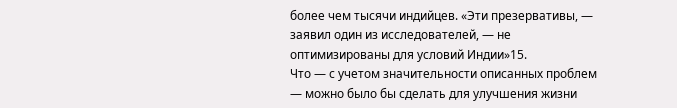более чем тысячи индийцев. «Эти презервативы, — заявил один из исследователей, — не оптимизированы для условий Индии»15.
Что — с учетом значительности описанных проблем — можно было бы сделать для улучшения жизни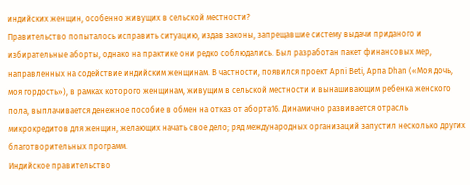индийских женщин, особенно живущих в сельской местности?
Правительство попыталось исправить ситуацию, издав законы, запрещавшие систему выдачи приданого и избирательные аборты, однако на практике они редко соблюдались. Был разработан пакет финансовых мер, направленных на содействие индийским женщинам. В частности, появился проект Apni Beti, Арпа Dhan («Моя дочь, моя гордость»), в рамках которого женщинам, живущим в сельской местности и вынашивающим ребенка женского пола, выплачивается денежное пособие в обмен на отказ от аборта16. Динамично развивается отрасль микрокредитов для женщин, желающих начать свое дело; ряд международных организаций запустил несколько других благотворительных программ.
Индийское правительство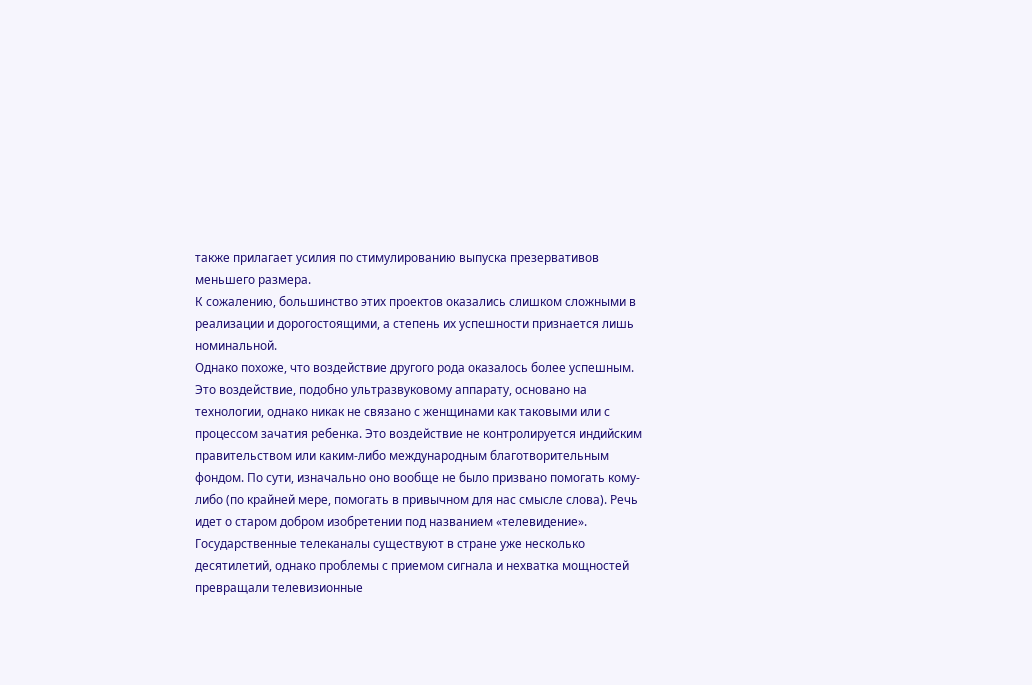также прилагает усилия по стимулированию выпуска презервативов меньшего размера.
К сожалению, большинство этих проектов оказались слишком сложными в реализации и дорогостоящими, а степень их успешности признается лишь номинальной.
Однако похоже, что воздействие другого рода оказалось более успешным. Это воздействие, подобно ультразвуковому аппарату, основано на технологии, однако никак не связано с женщинами как таковыми или с процессом зачатия ребенка. Это воздействие не контролируется индийским правительством или каким-либо международным благотворительным фондом. По сути, изначально оно вообще не было призвано помогать кому-либо (по крайней мере, помогать в привычном для нас смысле слова). Речь идет о старом добром изобретении под названием «телевидение».
Государственные телеканалы существуют в стране уже несколько десятилетий, однако проблемы с приемом сигнала и нехватка мощностей превращали телевизионные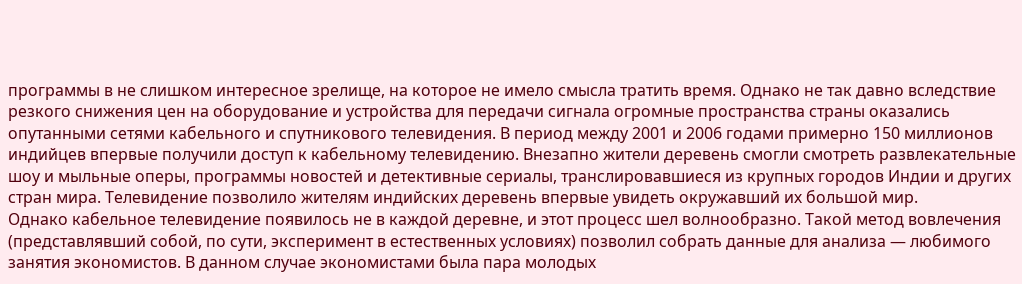программы в не слишком интересное зрелище, на которое не имело смысла тратить время. Однако не так давно вследствие резкого снижения цен на оборудование и устройства для передачи сигнала огромные пространства страны оказались опутанными сетями кабельного и спутникового телевидения. В период между 2001 и 2006 годами примерно 150 миллионов индийцев впервые получили доступ к кабельному телевидению. Внезапно жители деревень смогли смотреть развлекательные шоу и мыльные оперы, программы новостей и детективные сериалы, транслировавшиеся из крупных городов Индии и других стран мира. Телевидение позволило жителям индийских деревень впервые увидеть окружавший их большой мир.
Однако кабельное телевидение появилось не в каждой деревне, и этот процесс шел волнообразно. Такой метод вовлечения (представлявший собой, по сути, эксперимент в естественных условиях) позволил собрать данные для анализа — любимого занятия экономистов. В данном случае экономистами была пара молодых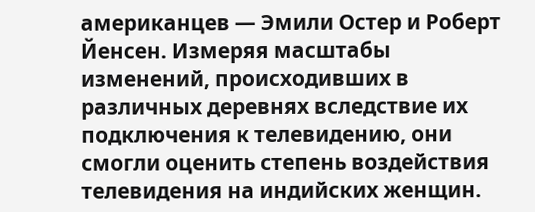американцев — Эмили Остер и Роберт Йенсен. Измеряя масштабы изменений, происходивших в различных деревнях вследствие их подключения к телевидению, они смогли оценить степень воздействия телевидения на индийских женщин.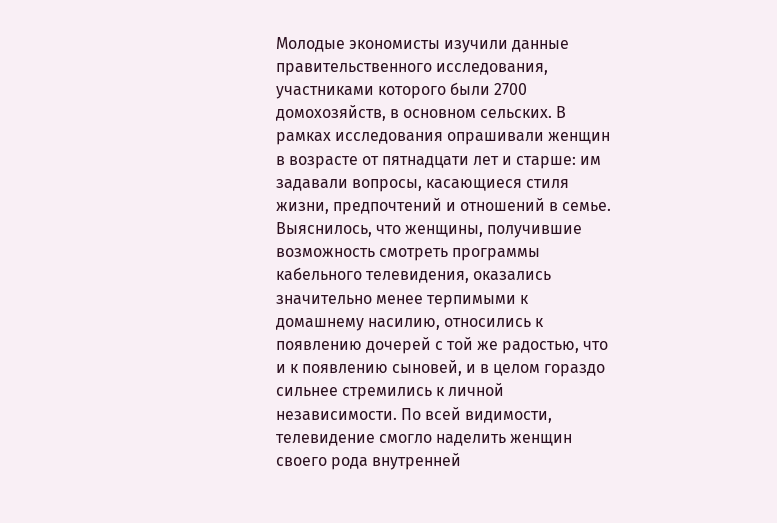Молодые экономисты изучили данные правительственного исследования, участниками которого были 2700 домохозяйств, в основном сельских. В рамках исследования опрашивали женщин в возрасте от пятнадцати лет и старше: им задавали вопросы, касающиеся стиля жизни, предпочтений и отношений в семье. Выяснилось, что женщины, получившие возможность смотреть программы кабельного телевидения, оказались значительно менее терпимыми к домашнему насилию, относились к появлению дочерей с той же радостью, что и к появлению сыновей, и в целом гораздо сильнее стремились к личной независимости. По всей видимости, телевидение смогло наделить женщин своего рода внутренней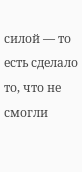силой — то есть сделало то, что не смогли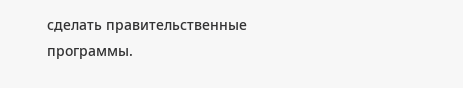сделать правительственные программы.